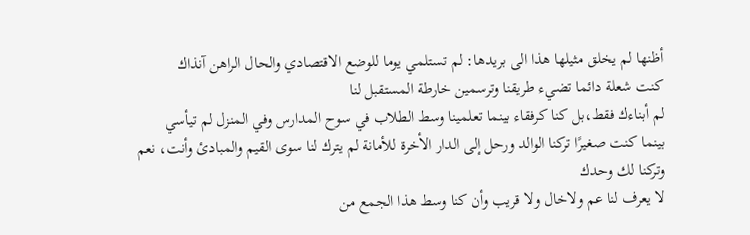أظنها لم يخلق مثيلها هذا الى بريدها: لم تستلمي يوما للوضع الاقتصادي والحال الراهن آنذاك
كنت شعلة دائما تضيء طريقنا وترسمين خارطة المستقبل لنا
لم أبناءك فقط،بل كنا كرفقاء بينما تعلمينا وسط الطلاب في سوح المدارس وفي المنزل لم تيأسي
بينما كنت صغيرًا تركنا الوالد ورحل إلى الدار الأخرة للأمانة لم يترك لنا سوى القيم والمبادئ وأنت، نعم وتركنا لك وحدك
لا يعرف لنا عم ولاخال ولا قريب وأن كنا وسط هذا الجمع من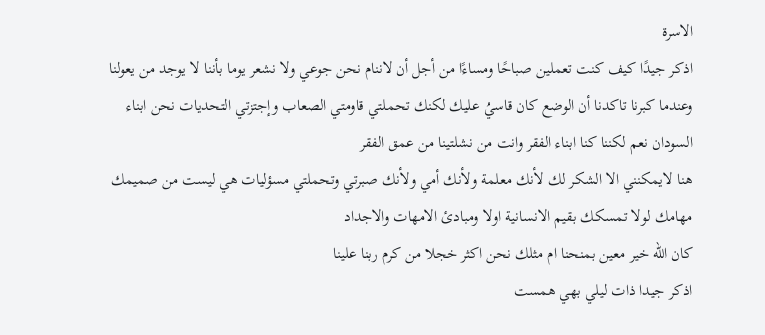الاسرة
اذكر جيدًا كيف كنت تعملين صباحًا ومساءًا من أجل أن لاننام نحن جوعي ولا نشعر يوما بأننا لا يوجد من يعولنا وعندما كبرنا تاكدنا أن الوضع كان قاسيُ عليك لكنك تحملتي قاومتي الصعاب وإجتزتي التحديات نحن ابناء السودان نعم لكننا كنا ابناء الفقر وانت من نشلتينا من عمق الفقر
هنا لايمكنني الا الشكر لك لأنك معلمة ولأنك أمي ولأنك صبرتي وتحملتي مسؤليات هي ليست من صميمك مهامك لولا تمسكك بقيم الانسانية اولا ومبادئ الامهات والاجداد
كان الله خير معين بمنحنا ام مثلك نحن اكثر خجلا من كرم ربنا علينا
اذكر جيدا ذات ليلي بهي همست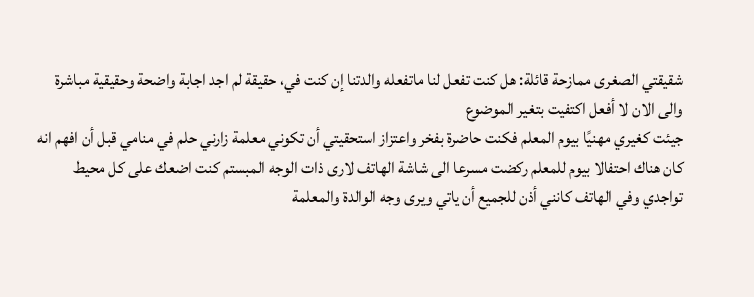شقيقتي الصغرى ممازحة قائلة: هل كنت تفعل لنا ماتفعله والدتنا إن كنت في، حقيقة لم اجد اجابة واضحة وحقيقية مباشرة والى الان لا أفعل اكتفيت بتغير الموضوع
جيئت كغيري مهنيًا بيوم المعلم فكنت حاضرة بفخر واعتزاز استحقيتي أن تكوني معلمة زارني حلم في منامي قبل أن افهم انه كان هناك احتفالا بيوم للمعلم ركضت مسرعا الى شاشة الهاتف لارى ذات الوجه المبستم كنت اضعك على كل محيط تواجدي وفي الهاتف كانني أذن للجميع أن ياتي ويرى وجه الوالدة والمعلمة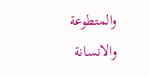والمتطوعة والانسانة